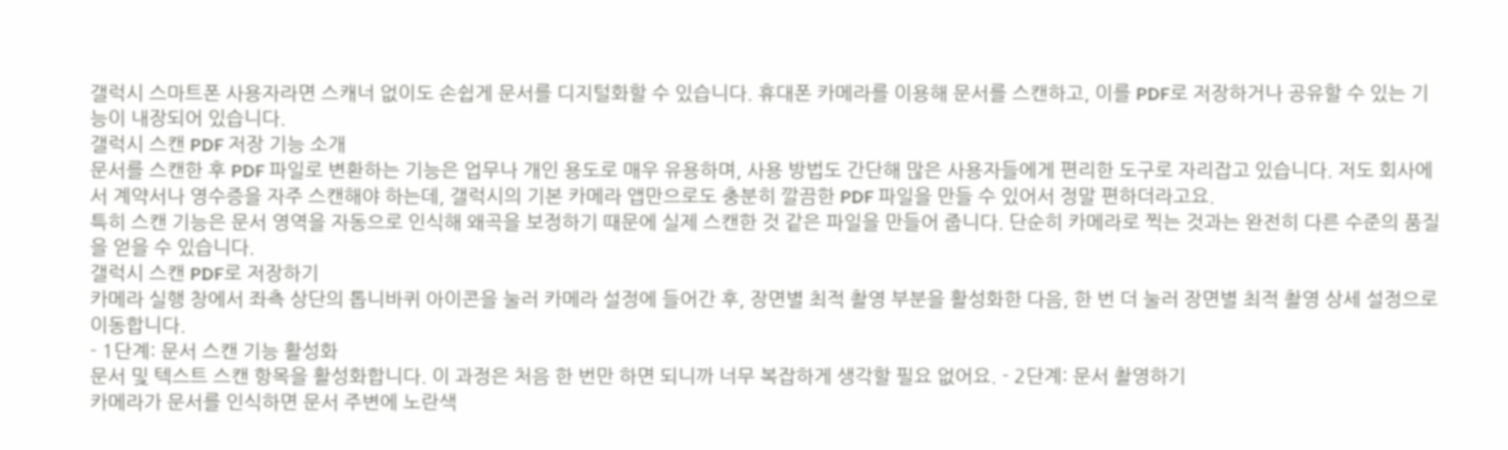갤럭시 스마트폰 사용자라면 스캐너 없이도 손쉽게 문서를 디지털화할 수 있습니다. 휴대폰 카메라를 이용해 문서를 스캔하고, 이를 PDF로 저장하거나 공유할 수 있는 기능이 내장되어 있습니다.
갤럭시 스캔 PDF 저장 기능 소개
문서를 스캔한 후 PDF 파일로 변환하는 기능은 업무나 개인 용도로 매우 유용하며, 사용 방법도 간단해 많은 사용자들에게 편리한 도구로 자리잡고 있습니다. 저도 회사에서 계약서나 영수증을 자주 스캔해야 하는데, 갤럭시의 기본 카메라 앱만으로도 충분히 깔끔한 PDF 파일을 만들 수 있어서 정말 편하더라고요.
특히 스캔 기능은 문서 영역을 자동으로 인식해 왜곡을 보정하기 때문에 실제 스캔한 것 같은 파일을 만들어 줍니다. 단순히 카메라로 찍는 것과는 완전히 다른 수준의 품질을 얻을 수 있습니다.
갤럭시 스캔 PDF로 저장하기
카메라 실행 창에서 좌측 상단의 톱니바퀴 아이콘을 눌러 카메라 설정에 들어간 후, 장면별 최적 촬영 부분을 활성화한 다음, 한 번 더 눌러 장면별 최적 촬영 상세 설정으로 이동합니다.
- 1단계: 문서 스캔 기능 활성화
문서 및 텍스트 스캔 항목을 활성화합니다. 이 과정은 처음 한 번만 하면 되니까 너무 복잡하게 생각할 필요 없어요. - 2단계: 문서 촬영하기
카메라가 문서를 인식하면 문서 주변에 노란색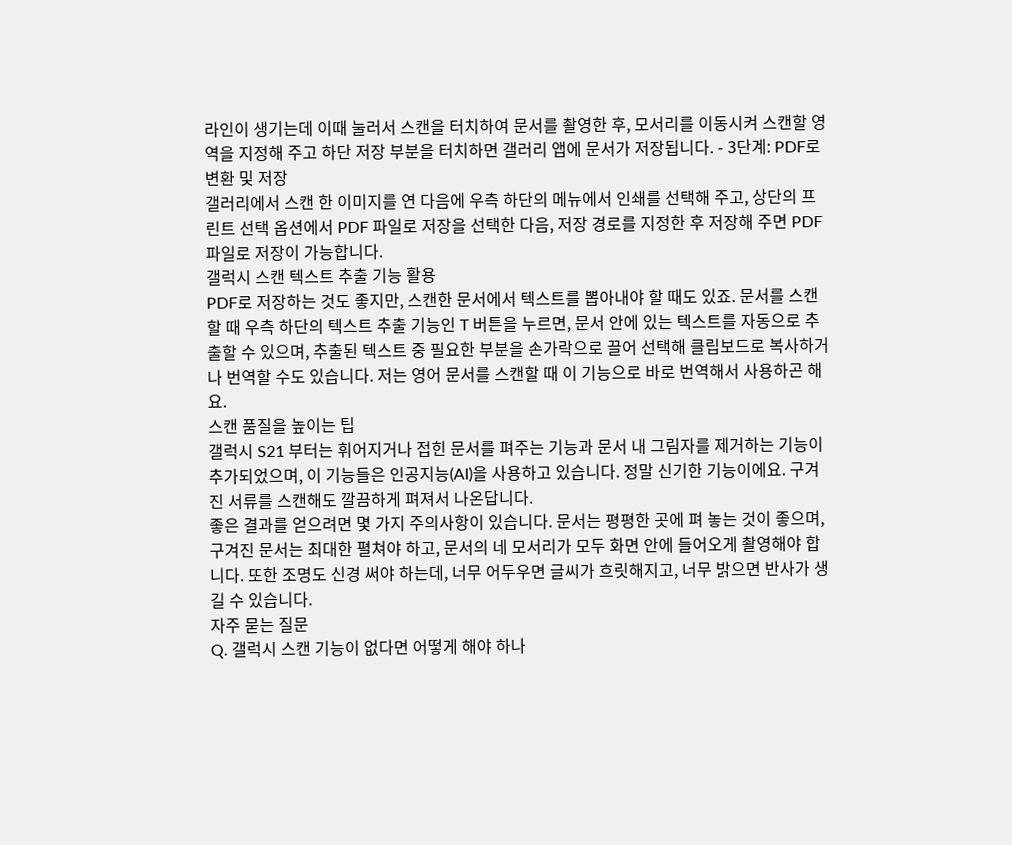라인이 생기는데 이때 눌러서 스캔을 터치하여 문서를 촬영한 후, 모서리를 이동시켜 스캔할 영역을 지정해 주고 하단 저장 부분을 터치하면 갤러리 앱에 문서가 저장됩니다. - 3단계: PDF로 변환 및 저장
갤러리에서 스캔 한 이미지를 연 다음에 우측 하단의 메뉴에서 인쇄를 선택해 주고, 상단의 프린트 선택 옵션에서 PDF 파일로 저장을 선택한 다음, 저장 경로를 지정한 후 저장해 주면 PDF 파일로 저장이 가능합니다.
갤럭시 스캔 텍스트 추출 기능 활용
PDF로 저장하는 것도 좋지만, 스캔한 문서에서 텍스트를 뽑아내야 할 때도 있죠. 문서를 스캔할 때 우측 하단의 텍스트 추출 기능인 T 버튼을 누르면, 문서 안에 있는 텍스트를 자동으로 추출할 수 있으며, 추출된 텍스트 중 필요한 부분을 손가락으로 끌어 선택해 클립보드로 복사하거나 번역할 수도 있습니다. 저는 영어 문서를 스캔할 때 이 기능으로 바로 번역해서 사용하곤 해요.
스캔 품질을 높이는 팁
갤럭시 S21 부터는 휘어지거나 접힌 문서를 펴주는 기능과 문서 내 그림자를 제거하는 기능이 추가되었으며, 이 기능들은 인공지능(AI)을 사용하고 있습니다. 정말 신기한 기능이에요. 구겨진 서류를 스캔해도 깔끔하게 펴져서 나온답니다.
좋은 결과를 얻으려면 몇 가지 주의사항이 있습니다. 문서는 평평한 곳에 펴 놓는 것이 좋으며, 구겨진 문서는 최대한 펼쳐야 하고, 문서의 네 모서리가 모두 화면 안에 들어오게 촬영해야 합니다. 또한 조명도 신경 써야 하는데, 너무 어두우면 글씨가 흐릿해지고, 너무 밝으면 반사가 생길 수 있습니다.
자주 묻는 질문
Q. 갤럭시 스캔 기능이 없다면 어떻게 해야 하나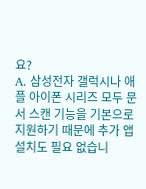요?
A. 삼성전자 갤럭시나 애플 아이폰 시리즈 모두 문서 스캔 기능을 기본으로 지원하기 때문에 추가 앱 설치도 필요 없습니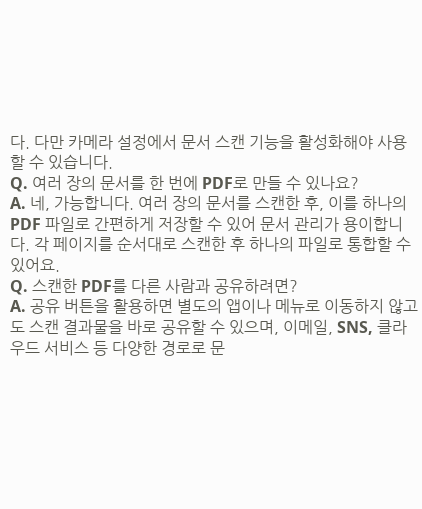다. 다만 카메라 설정에서 문서 스캔 기능을 활성화해야 사용할 수 있습니다.
Q. 여러 장의 문서를 한 번에 PDF로 만들 수 있나요?
A. 네, 가능합니다. 여러 장의 문서를 스캔한 후, 이를 하나의 PDF 파일로 간편하게 저장할 수 있어 문서 관리가 용이합니다. 각 페이지를 순서대로 스캔한 후 하나의 파일로 통합할 수 있어요.
Q. 스캔한 PDF를 다른 사람과 공유하려면?
A. 공유 버튼을 활용하면 별도의 앱이나 메뉴로 이동하지 않고도 스캔 결과물을 바로 공유할 수 있으며, 이메일, SNS, 클라우드 서비스 등 다양한 경로로 문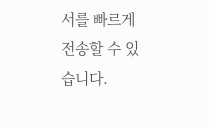서를 빠르게 전송할 수 있습니다.